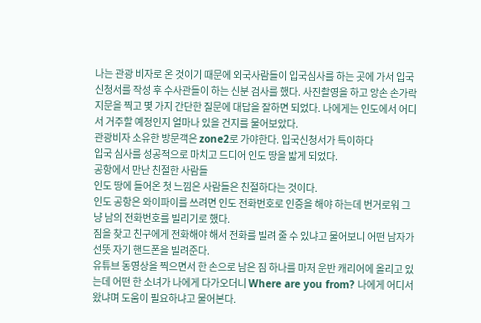나는 관광 비자로 온 것이기 때문에 외국사람들이 입국심사를 하는 곳에 가서 입국신청서를 작성 후 수사관들이 하는 신분 검사를 했다. 사진촬영을 하고 앙손 손가락 지문을 찍고 몇 가지 간단한 질문에 대답을 잘하면 되었다. 나에게는 인도에서 어디서 거주할 예정인지 얼마나 있을 건지를 물어보았다.
관광비자 소유한 방문객은 zone2로 가야한다. 입국신청서가 특이하다
입국 심사를 성공적으로 마치고 드디어 인도 땅을 밟게 되었다.
공항에서 만난 친절한 사람들
인도 땅에 들어온 첫 느낌은 사람들은 친절하다는 것이다.
인도 공항은 와이파이를 쓰려면 인도 전화번호로 인증을 해야 하는데 번거로워 그냥 남의 전화번호를 빌리기로 했다.
짐을 찾고 친구에게 전화해야 해서 전화를 빌려 줄 수 있냐고 물어보니 어떤 남자가 선뜻 자기 핸드폰을 빌려준다.
유튜브 동영상을 찍으면서 한 손으로 남은 짐 하나를 마저 운반 캐리어에 올리고 있는데 어떤 한 소녀가 나에게 다가오더니 Where are you from? 나에게 어디서 왔냐며 도움이 필요하냐고 물어본다.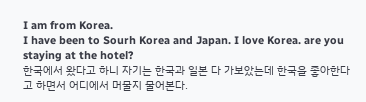I am from Korea.
I have been to Sourh Korea and Japan. I love Korea. are you staying at the hotel?
한국에서 왔다고 하니 자기는 한국과 일본 다 가보았는데 한국을 좋아한다고 하면서 어디에서 머물지 물어본다.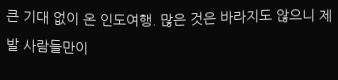큰 기대 없이 온 인도여행. 많은 것은 바라지도 않으니 제발 사람들만이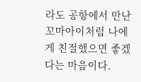라도 공항에서 만난 꼬마아이처럼 나에게 친절했으면 좋겠다는 마음이다.